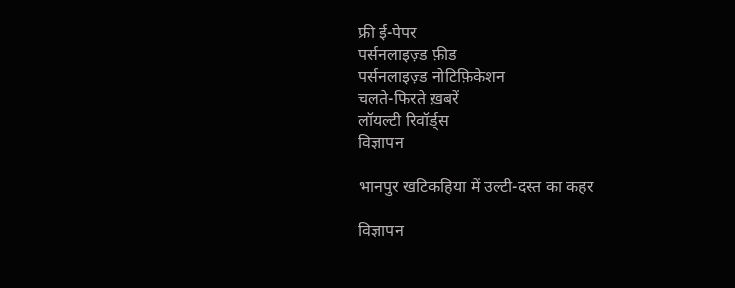फ्री ई-पेपर
पर्सनलाइज़्ड फ़ीड
पर्सनलाइज़्ड नोटिफ़िकेशन
चलते-फिरते ख़बरें
लॉयल्टी रिवॉर्ड्स
विज्ञापन

भानपुर खटिकहिया में उल्टी-दस्त का कहर

विज्ञापन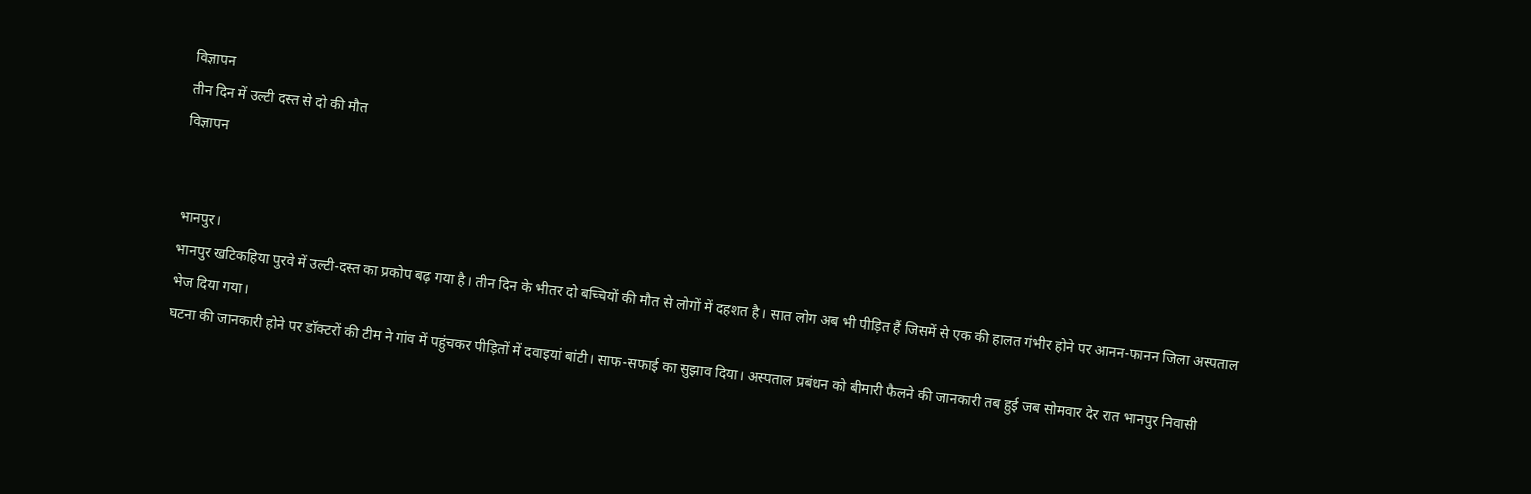विज्ञापन
तीन दिन में उल्टी दस्त से दो की मौत
विज्ञापन


भानपुर।
भानपुर खटिकहिया पुरवे में उल्टी-दस्त का प्रकोप बढ़ गया है। तीन दिन के भीतर दो बच्चियों की मौत से लोगों में दहशत है। सात लोग अब भी पीड़ित हैं जिसमें से एक की हालत गंभीर होने पर आनन-फानन जिला अस्पताल भेज दिया गया।
घटना की जानकारी होने पर डॉक्टरों की टीम ने गांव में पहुंचकर पीड़ितों में दवाइयां बांटी। साफ-सफाई का सुझाव दिया। अस्पताल प्रबंधन को बीमारी फैलने की जानकारी तब हुई जब सोमवार देर रात भानपुर निवासी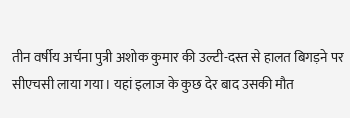तीन वर्षीय अर्चना पुत्री अशोक कुमार की उल्टी-दस्त से हालत बिगड़ने पर सीएचसी लाया गया। यहां इलाज के कुछ देर बाद उसकी मौत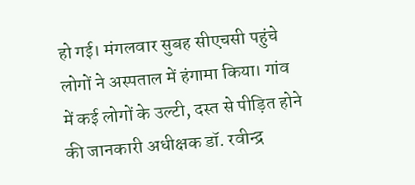हो गई। मंगलवार सुबह सीएचसी पहुंचे लोगों ने अस्पताल में हंगामा किया। गांव में कई लोगों के उल्टी, दस्त से पीड़ित होने की जानकारी अधीक्षक डॉ. रवीन्द्र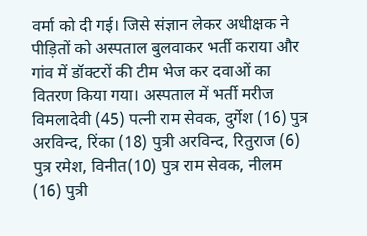वर्मा को दी गई। जिसे संज्ञान लेकर अधीक्षक ने पीड़ितों को अस्पताल बुलवाकर भर्ती कराया और गांव में डॉक्टरों की टीम भेज कर दवाओं का वितरण किया गया। अस्पताल में भर्ती मरीज विमलादेवी (45) पत्नी राम सेवक, दुर्गेश (16) पुत्र अरविन्द, रिंका (18) पुत्री अरविन्द, रितुराज (6) पुत्र रमेश, विनीत(10) पुत्र राम सेवक, नीलम (16) पुत्री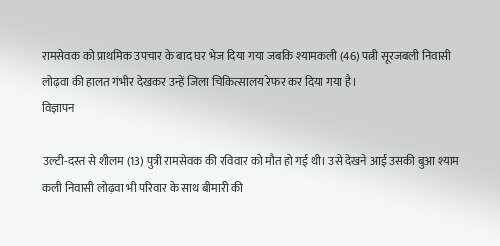रामसेवक को प्राथमिक उपचार के बाद घर भेज दिया गया जबकि श्यामकली (46) पत्नी सूरजबली निवासी लोढ़वा की हालत गंभीर देखकर उन्हें जिला चिकित्सालय रेफर कर दिया गया है।
विज्ञापन

उल्टी-दस्त से शीलम (13) पुत्री रामसेवक की रविवार को मौत हो गई थी। उसे देखने आई उसकी बुआ श्याम कली निवासी लोढ़वा भी परिवार के साथ बीमारी की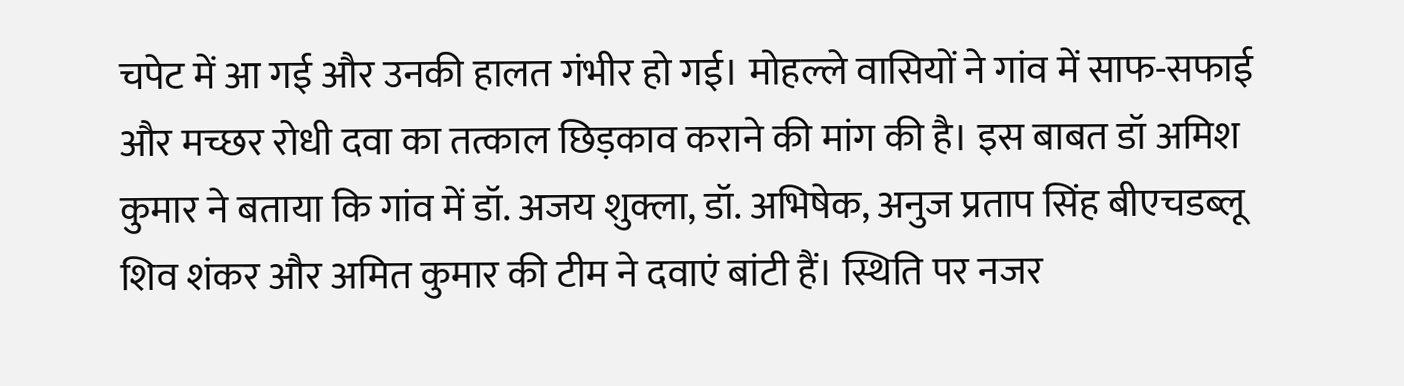चपेट में आ गई और उनकी हालत गंभीर हो गई। मोहल्ले वासियों ने गांव में साफ-सफाई और मच्छर रोधी दवा का तत्काल छिड़काव कराने की मांग की है। इस बाबत डॉ अमिश कुमार ने बताया कि गांव में डॉ. अजय शुक्ला, डॉ. अभिषेक, अनुज प्रताप सिंह बीएचडब्लू शिव शंकर और अमित कुमार की टीम ने दवाएं बांटी हैं। स्थिति पर नजर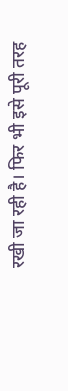रखी जा रही है। फिर भी इसे पूरी तरह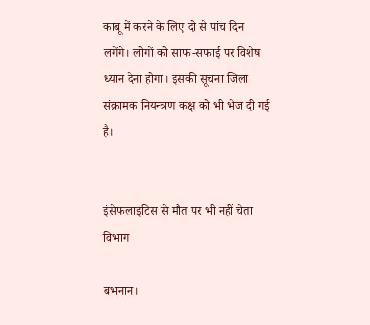काबू में करने के लिए दो से पांच दिन लगेंगे। लोगों को साफ-सफाई पर विशेष ध्यान देना होगा। इसकी सूचना जिला संक्रामक नियन्त्रण कक्ष को भी भेज दी गई है।


इंसेफलाइटिस से मौत पर भी नहीं चेता विभाग

बभनान।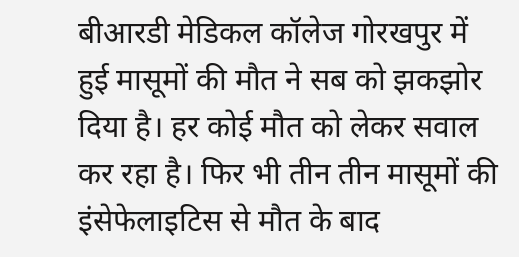बीआरडी मेडिकल कॉलेज गोरखपुर में हुई मासूमों की मौत ने सब को झकझोर दिया है। हर कोई मौत को लेकर सवाल कर रहा है। फिर भी तीन तीन मासूमों की इंसेफेलाइटिस से मौत के बाद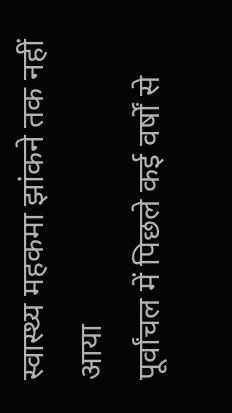स्वास्थ्य महकमा झांकने तक नहीं आया
पूर्वांचल में पिछले कई वर्षों से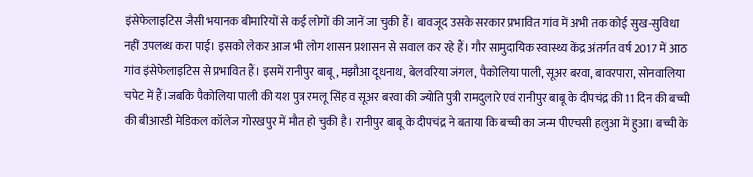इंसेफेलाइटिस जैसी भयानक बीमारियों से कई लोगों की जानें जा चुकी हैं। बावजूद उसके सरकार प्रभावित गांव में अभी तक कोई सुख-सुविधा नहीं उपलब्ध करा पाई। इसको लेकर आज भी लोग शासन प्रशासन से सवाल कर रहे हैं। गौर सामुदायिक स्वास्थ्य केंद्र अंतर्गत वर्ष 2017 में आठ गांव इंसेफेलाइटिस से प्रभावित हैं। इसमें रानीपुर बाबू, मझौआ दूधनाथ, बेलवरिया जंगल, पैकोलिया पाली, सूअर बरवा, बावरपारा, सोनवालिया चपेट में हैं।जबकि पैकोलिया पाली की यश पुत्र रमलू सिंह व सूअर बरवा की ज्योति पुत्री रामदुलारे एवं रानीपुर बाबू के दीपचंद्र की 11 दिन की बच्ची की बीआरडी मेडिकल कॉलेज गोरखपुर में मौत हो चुकी है। रानीपुर बाबू के दीपचंद्र ने बताया कि बच्ची का जन्म पीएचसी हलुआ में हुआ। बच्ची के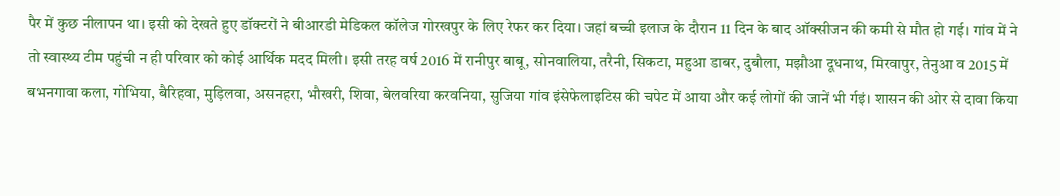पैर में कुछ नीलापन था। इसी को देखते हुए डॉक्टरों ने बीआरडी मेडिकल कॉलेज गोरखपुर के लिए रेफर कर दिया। जहां बच्ची इलाज के दौरान 11 दिन के बाद ऑक्सीजन की कमी से मौत हो गई। गांव में ने तो स्वास्थ्य टीम पहुंची न ही परिवार को कोई आर्थिक मदद मिली। इसी तरह वर्ष 2016 में रानीपुर बाबू, सोनवालिया, तरैनी, सिकटा, महुआ डाबर, दुबौला, मझौआ दूधनाथ, मिरवापुर, तेनुआ व 2015 में बभनगावा कला, गोभिया, बैरिहवा, मुड़िलवा, असनहरा, भौखरी, शिवा, बेलवरिया करवनिया, सुजिया गांव इंसेफेलाइटिस की चपेट में आया और कई लोगों की जानें भी र्गइं। शासन की ओर से दावा किया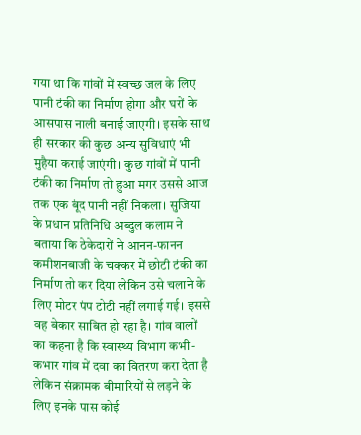गया था कि गांवों में स्वच्छ जल के लिए पानी टंकी का निर्माण होगा और घरों के आसपास नाली बनाई जाएगी। इसके साथ ही सरकार की कुछ अन्य सुविधाएं भी मुहैया कराई जाएंगी। कुछ गांवों में पानी टंकी का निर्माण तो हुआ मगर उससे आज तक एक बूंद पानी नहीं निकला। सुजिया के प्रधान प्रतिनिधि अब्दुल कलाम ने बताया कि ठेकेदारों ने आनन-फानन कमीशनबाजी के चक्कर में छोटी टंकी का निर्माण तो कर दिया लेकिन उसे चलाने के लिए मोटर पंप टोटी नहीं लगाई गई। इससे वह बेकार साबित हो रहा है। गांव वालों का कहना है कि स्वास्थ्य विभाग कभी-कभार गांव में दवा का वितरण करा देता है लेकिन संक्रामक बीमारियों से लड़ने के लिए इनके पास कोई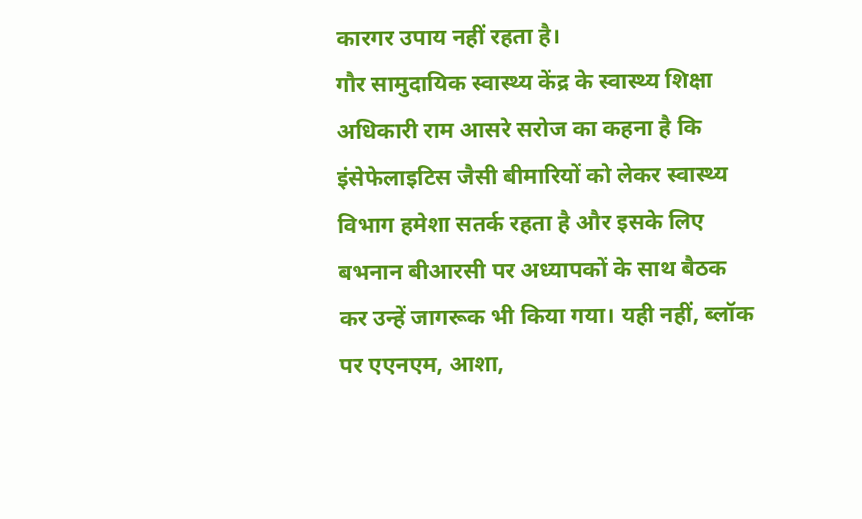कारगर उपाय नहीं रहता है।
गौर सामुदायिक स्वास्थ्य केंद्र के स्वास्थ्य शिक्षा अधिकारी राम आसरे सरोज का कहना है कि इंसेफेलाइटिस जैसी बीमारियों को लेकर स्वास्थ्य विभाग हमेशा सतर्क रहता है और इसके लिए बभनान बीआरसी पर अध्यापकों के साथ बैठक कर उन्हें जागरूक भी किया गया। यही नहीं, ब्लॉक पर एएनएम, आशा,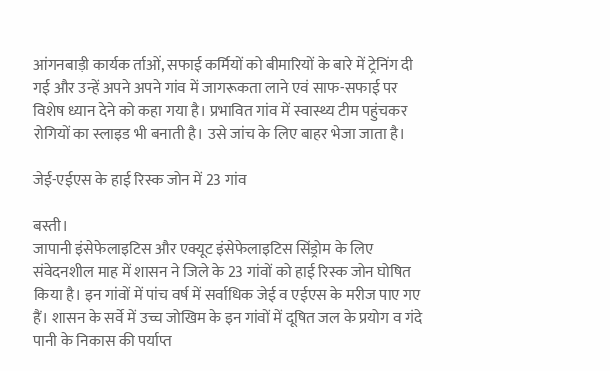आंगनबाड़ी कार्यक र्ताओं, सफाई कर्मियों को बीमारियों के बारे में ट्रेनिंग दी गई और उन्हें अपने अपने गांव में जागरूकता लाने एवं साफ-सफाई पर विशेष ध्यान देने को कहा गया है। प्रभावित गांव में स्वास्थ्य टीम पहुंचकर रोगियों का स्लाइड भी बनाती है। उसे जांच के लिए बाहर भेजा जाता है।

जेई-एईएस के हाई रिस्क जोन में 23 गांव

बस्ती।
जापानी इंसेफेलाइटिस और एक्यूट इंसेफेलाइटिस सिंड्रोम के लिए संवेदनशील माह में शासन ने जिले के 23 गांवों को हाई रिस्क जोन घोषित किया है। इन गांवों में पांच वर्ष में सर्वाधिक जेई व एईएस के मरीज पाए गए हैं। शासन के सर्वे में उच्च जोखिम के इन गांवों में दूषित जल के प्रयोग व गंदे पानी के निकास की पर्याप्त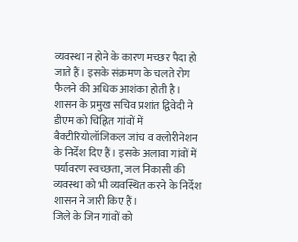व्यवस्था न होने के कारण मच्छर पैदा हो जाते हैं। इसके संक्रमण के चलते रोग फैलने की अधिक आशंका होती है। शासन के प्रमुख सचिव प्रशांत द्विवेदी ने डीएम को चिह्नित गांवों में बैक्टीरियोलॉजिकल जांच व क्लोरीनेशन के निर्देश दिए हैं। इसके अलावा गांवों में पर्यावरण स्वच्छता, जल निकासी की व्यवस्था को भी व्यवस्थित करने के निर्देश शासन ने जारी किए हैं।
जिले के जिन गांवों को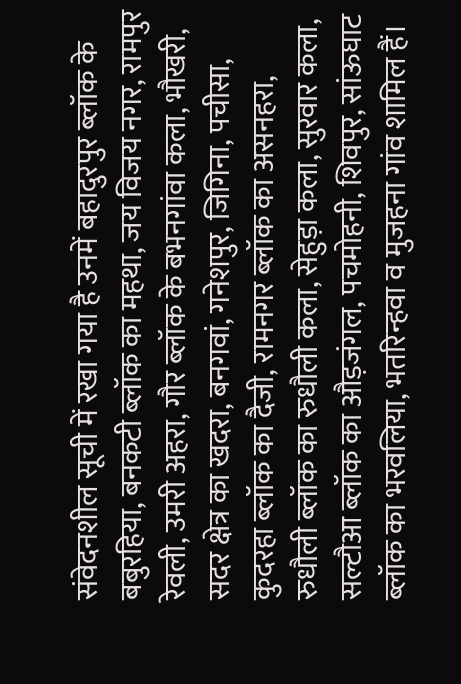संवेदनशील सूची में रखा गया है उनमें बहादुरपुर ब्लॉक के बबुरहिया, बनकटी ब्लॉक का महथा, जय विजय नगर, रामपुर रेवली, उमरी अहरा, गौर ब्लॉक के बभनगांवा कला, भौखरी, सदर क्षेत्र का खदरा, बनगवां, गनेशपुर, जिगिना, पचीसा, कुदरहा ब्लॉक का दैजी, रामनगर ब्लॉक का असनहरा, रुधौली ब्लॉक का रुधौली कला, सेहुड़ा कला, सुरवार कला, सल्टौआ ब्लॉक का औड़जंगल, पचमोहनी, शिवपुर, सांऊघाट ब्लॉक का भरवलिया, भतरिन्हवा व मुजहना गांव शामिल हैं।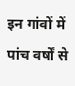इन गांवों में पांच वर्षों से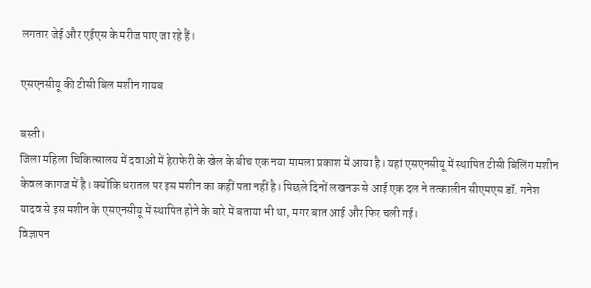लगतार जेई और एईएस के मरीज पाए जा रहे हैं।

एसएनसीयू की टीसी बिल मशीन गायब

बस्ती।
जिला महिला चिकित्सालय में दवाओं में हेराफेरी के खेल के बीच एक नया मामला प्रकाश में आया है। यहां एसएनसीयू में स्थापित टीसी बिलिंग मशीन केवल कागज में है। क्योंकि धरातल पर इस मशीन का कहीं पता नहीं है। पिछले दिनों लखनऊ से आई एक दल ने तत्कालीन सीएमएस डॉ. गनेश यादव से इस मशीन के एसएनसीयू में स्थापित होने के बारे में बताया भी था, मगर बात आई और फिर चली गई।
विज्ञापन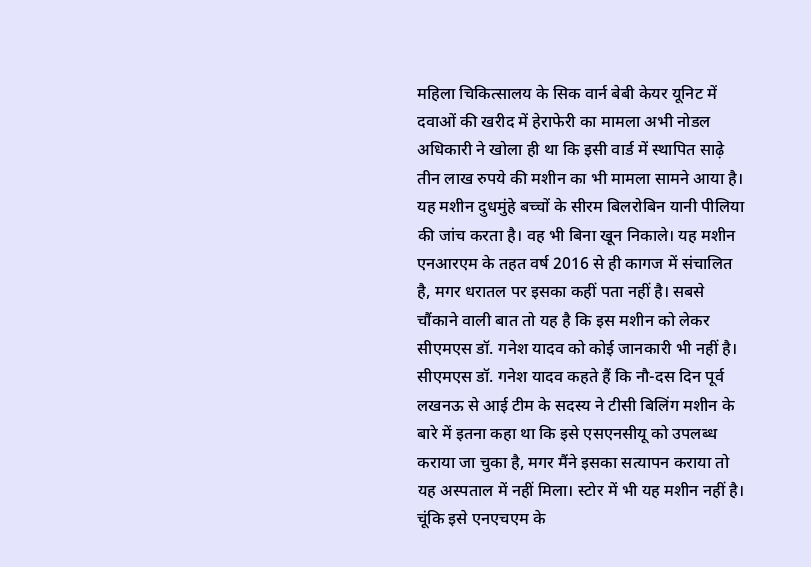महिला चिकित्सालय के सिक वार्न बेबी केयर यूनिट में दवाओं की खरीद में हेराफेरी का मामला अभी नोडल अधिकारी ने खोला ही था कि इसी वार्ड में स्थापित साढ़े तीन लाख रुपये की मशीन का भी मामला सामने आया है। यह मशीन दुधमुंहे बच्चों के सीरम बिलरोबिन यानी पीलिया की जांच करता है। वह भी बिना खून निकाले। यह मशीन एनआरएम के तहत वर्ष 2016 से ही कागज में संचालित है, मगर धरातल पर इसका कहीं पता नहीं है। सबसे चौंकाने वाली बात तो यह है कि इस मशीन को लेकर सीएमएस डॉ. गनेश यादव को कोई जानकारी भी नहीं है। सीएमएस डॉ. गनेश यादव कहते हैं कि नौ-दस दिन पूर्व लखनऊ से आई टीम के सदस्य ने टीसी बिलिंग मशीन के बारे में इतना कहा था कि इसे एसएनसीयू को उपलब्ध कराया जा चुका है, मगर मैंने इसका सत्यापन कराया तो यह अस्पताल में नहीं मिला। स्टोर में भी यह मशीन नहीं है। चूंकि इसे एनएचएम के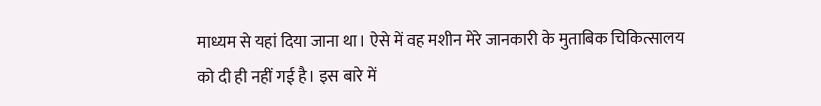माध्यम से यहां दिया जाना था। ऐसे में वह मशीन मेरे जानकारी के मुताबिक चिकित्सालय को दी ही नहीं गई है। इस बारे में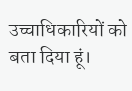उच्चाधिकारियों को बता दिया हूं।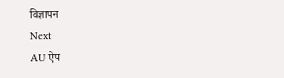विज्ञापन
Next
AU ऐप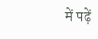में पढ़ें